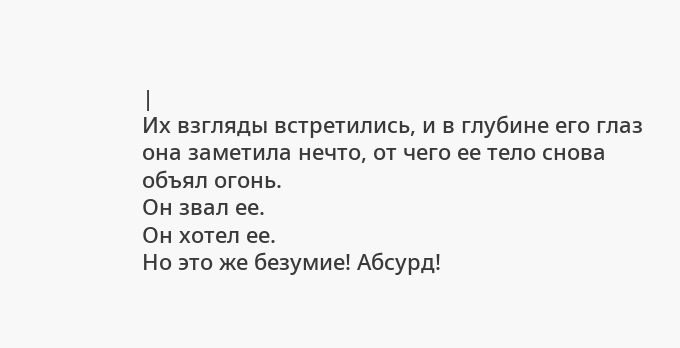|
Их взгляды встретились, и в глубине его глаз она заметила нечто, от чего ее тело снова объял огонь.
Он звал ее.
Он хотел ее.
Но это же безумие! Абсурд!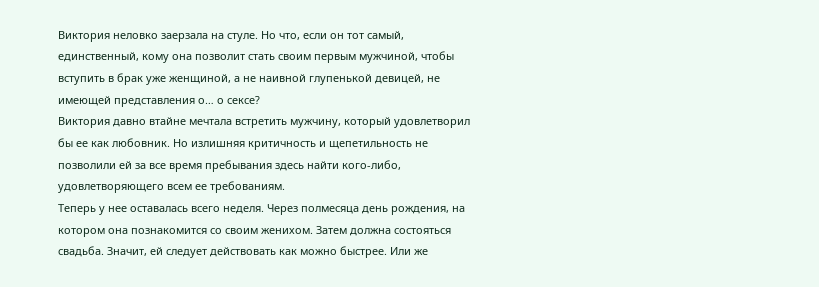Виктория неловко заерзала на стуле. Но что, если он тот самый, единственный, кому она позволит стать своим первым мужчиной, чтобы вступить в брак уже женщиной, а не наивной глупенькой девицей, не имеющей представления о… о сексе?
Виктория давно втайне мечтала встретить мужчину, который удовлетворил бы ее как любовник. Но излишняя критичность и щепетильность не позволили ей за все время пребывания здесь найти кого-либо, удовлетворяющего всем ее требованиям.
Теперь у нее оставалась всего неделя. Через полмесяца день рождения, на котором она познакомится со своим женихом. Затем должна состояться свадьба. Значит, ей следует действовать как можно быстрее. Или же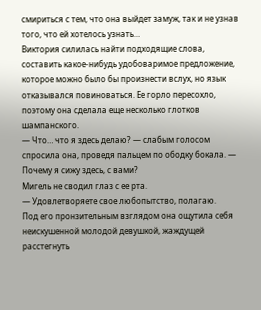смириться с тем, что она выйдет замуж, так и не узнав того, что ей хотелось узнать…
Виктория силилась найти подходящие слова, составить какое-нибудь удобоваримое предложение, которое можно было бы произнести вслух, но язык отказывался повиноваться. Ее горло пересохло, поэтому она сделала еще несколько глотков шампанского.
— Что… что я здесь делаю? — слабым голосом спросила она, проведя пальцем по ободку бокала. — Почему я сижу здесь, с вами?
Мигель не сводил глаз с ее рта.
— Удовлетворяете свое любопытство, полагаю.
Под его пронзительным взглядом она ощутила себя неискушенной молодой девушкой, жаждущей расстегнуть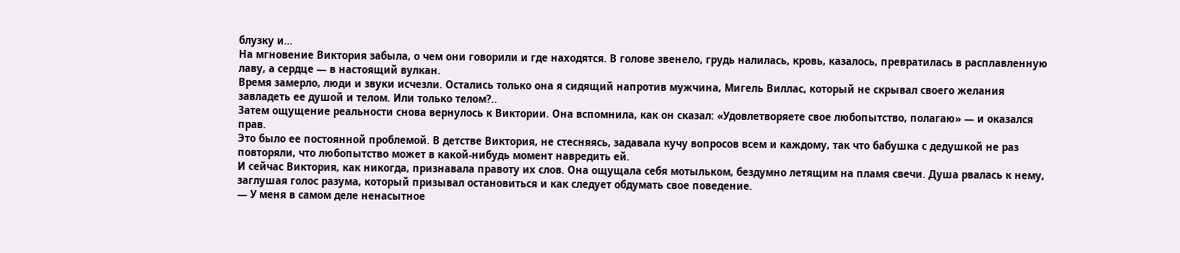блузку и…
На мгновение Виктория забыла, о чем они говорили и где находятся. В голове звенело, грудь налилась, кровь, казалось, превратилась в расплавленную лаву, а сердце — в настоящий вулкан.
Время замерло, люди и звуки исчезли. Остались только она я сидящий напротив мужчина, Мигель Виллас, который не скрывал своего желания завладеть ее душой и телом. Или только телом?..
Затем ощущение реальности снова вернулось к Виктории. Она вспомнила, как он сказал: «Удовлетворяете свое любопытство, полагаю» — и оказался прав.
Это было ее постоянной проблемой. В детстве Виктория, не стесняясь, задавала кучу вопросов всем и каждому, так что бабушка с дедушкой не раз повторяли, что любопытство может в какой-нибудь момент навредить ей.
И сейчас Виктория, как никогда, признавала правоту их слов. Она ощущала себя мотыльком, бездумно летящим на пламя свечи. Душа рвалась к нему, заглушая голос разума, который призывал остановиться и как следует обдумать свое поведение.
— У меня в самом деле ненасытное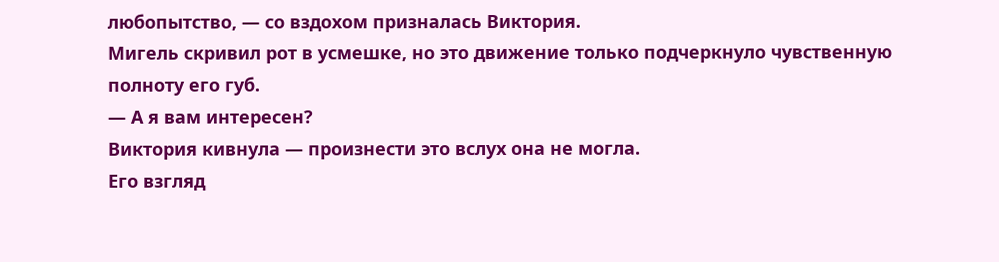любопытство, — со вздохом призналась Виктория.
Мигель скривил рот в усмешке, но это движение только подчеркнуло чувственную полноту его губ.
— А я вам интересен?
Виктория кивнула — произнести это вслух она не могла.
Его взгляд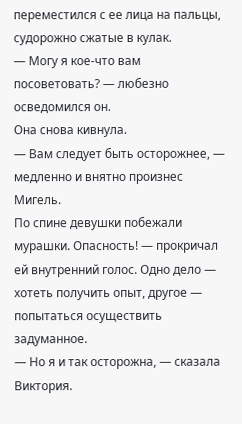переместился с ее лица на пальцы, судорожно сжатые в кулак.
— Могу я кое-что вам посоветовать? — любезно осведомился он.
Она снова кивнула.
— Вам следует быть осторожнее, — медленно и внятно произнес Мигель.
По спине девушки побежали мурашки. Опасность! — прокричал ей внутренний голос. Одно дело — хотеть получить опыт, другое — попытаться осуществить задуманное.
— Но я и так осторожна, — сказала Виктория.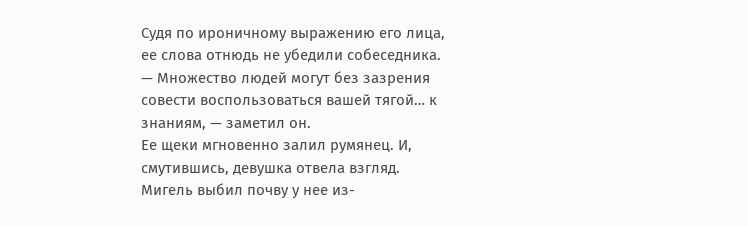Судя по ироничному выражению его лица, ее слова отнюдь не убедили собеседника.
— Множество людей могут без зазрения совести воспользоваться вашей тягой… к знаниям, — заметил он.
Ее щеки мгновенно залил румянец. И, смутившись, девушка отвела взгляд.
Мигель выбил почву у нее из-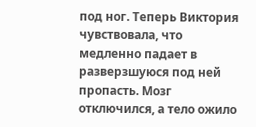под ног. Теперь Виктория чувствовала, что медленно падает в разверзшуюся под ней пропасть. Мозг отключился, а тело ожило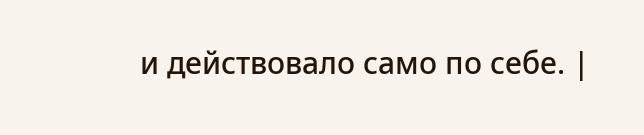и действовало само по себе. |